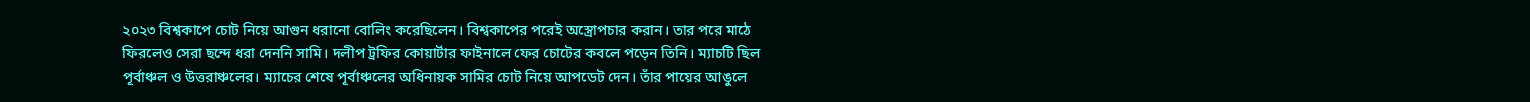২০২৩ বিশ্বকাপে চোট নিয়ে আগুন ধরানো বোলিং করেছিলেন। বিশ্বকাপের পরেই অস্ত্রোপচার করান। তার পরে মাঠে ফিরলেও সেরা ছন্দে ধরা দেননি সামি। দলীপ ট্রফির কোয়ার্টার ফাইনালে ফের চোটের কবলে পড়েন তিনি। ম্যাচটি ছিল পূর্বাঞ্চল ও উত্তরাঞ্চলের। ম্যাচের শেষে পূর্বাঞ্চলের অধিনায়ক সামির চোট নিয়ে আপডেট দেন। তাঁর পায়ের আঙুলে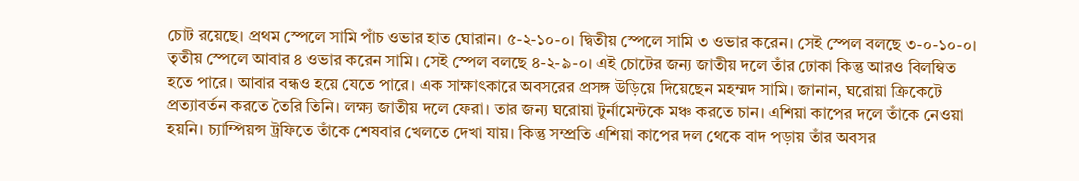চোট রয়েছে। প্রথম স্পেলে সামি পাঁচ ওভার হাত ঘোরান। ৫-২-১০-০। দ্বিতীয় স্পেলে সামি ৩ ওভার করেন। সেই স্পেল বলছে ৩-০-১০-০। তৃতীয় স্পেলে আবার ৪ ওভার করেন সামি। সেই স্পেল বলছে ৪-২-৯-০। এই চোটের জন্য জাতীয় দলে তাঁর ঢোকা কিন্তু আরও বিলম্বিত হতে পারে। আবার বন্ধও হয়ে যেতে পারে। এক সাক্ষাৎকারে অবসরের প্রসঙ্গ উড়িয়ে দিয়েছেন মহম্মদ সামি। জানান, ঘরোয়া ক্রিকেটে প্রত্যাবর্তন করতে তৈরি তিনি। লক্ষ্য জাতীয় দলে ফেরা। তার জন্য ঘরোয়া টুর্নামেন্টকে মঞ্চ করতে চান। এশিয়া কাপের দলে তাঁকে নেওয়া হয়নি। চ্যাম্পিয়ন্স ট্রফিতে তাঁকে শেষবার খেলতে দেখা যায়। কিন্তু সম্প্রতি এশিয়া কাপের দল থেকে বাদ পড়ায় তাঁর অবসর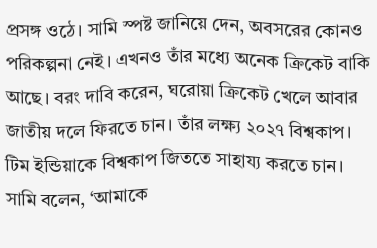প্রসঙ্গ ওঠে। সামি স্পষ্ট জানিয়ে দেন, অবসরের কোনও পরিকল্পনা নেই। এখনও তাঁর মধ্যে অনেক ক্রিকেট বাকি আছে। বরং দাবি করেন, ঘরোয়া ক্রিকেট খেলে আবার জাতীয় দলে ফিরতে চান। তাঁর লক্ষ্য ২০২৭ বিশ্বকাপ। টিম ইন্ডিয়াকে বিশ্বকাপ জিততে সাহায্য করতে চান। সামি বলেন, ‘আমাকে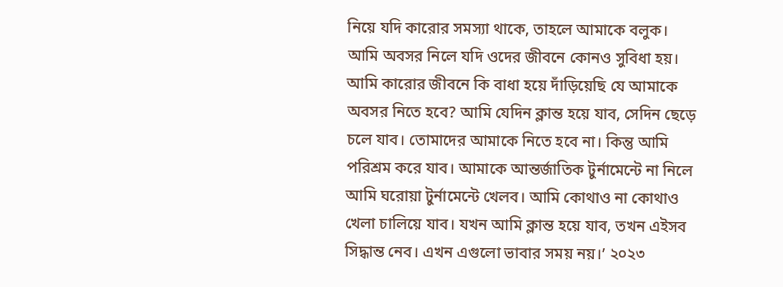নিয়ে যদি কারোর সমস্যা থাকে, তাহলে আমাকে বলুক। আমি অবসর নিলে যদি ওদের জীবনে কোনও সুবিধা হয়। আমি কারোর জীবনে কি বাধা হয়ে দাঁড়িয়েছি যে আমাকে অবসর নিতে হবে? আমি যেদিন ক্লান্ত হয়ে যাব, সেদিন ছেড়ে চলে যাব। তোমাদের আমাকে নিতে হবে না। কিন্তু আমি পরিশ্রম করে যাব। আমাকে আন্তর্জাতিক টুর্নামেন্টে না নিলে আমি ঘরোয়া টুর্নামেন্টে খেলব। আমি কোথাও না কোথাও খেলা চালিয়ে যাব। যখন আমি ক্লান্ত হয়ে যাব, তখন এইসব সিদ্ধান্ত নেব। এখন এগুলো ভাবার সময় নয়।’ ২০২৩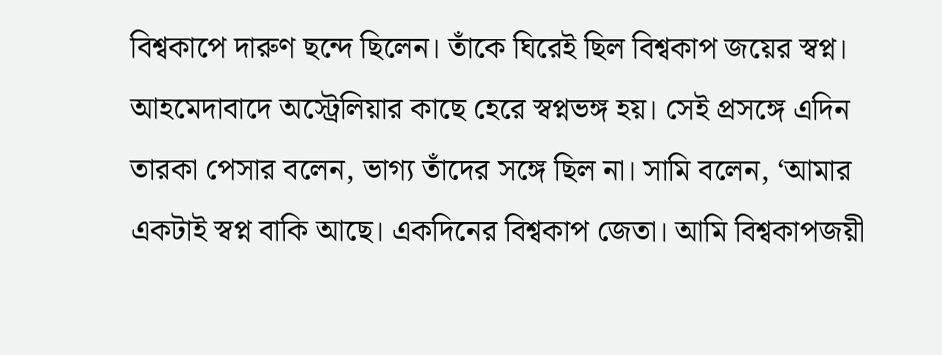বিশ্বকাপে দারুণ ছন্দে ছিলেন। তাঁকে ঘিরেই ছিল বিশ্বকাপ জয়ের স্বপ্ন। আহমেদাবাদে অস্ট্রেলিয়ার কাছে হেরে স্বপ্নভঙ্গ হয়। সেই প্রসঙ্গে এদিন তারকা পেসার বলেন, ভাগ্য তাঁদের সঙ্গে ছিল না। সামি বলেন, ‘আমার একটাই স্বপ্ন বাকি আছে। একদিনের বিশ্বকাপ জেতা। আমি বিশ্বকাপজয়ী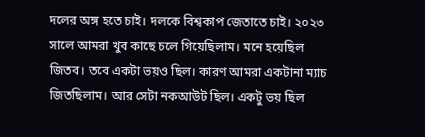দলের অঙ্গ হতে চাই। দলকে বিশ্বকাপ জেতাতে চাই। ২০২৩ সালে আমরা খুব কাছে চলে গিয়েছিলাম। মনে হয়েছিল জিতব। তবে একটা ভয়ও ছিল। কারণ আমরা একটানা ম্যাচ জিতছিলাম। আর সেটা নকআউট ছিল। একটু ভয় ছিল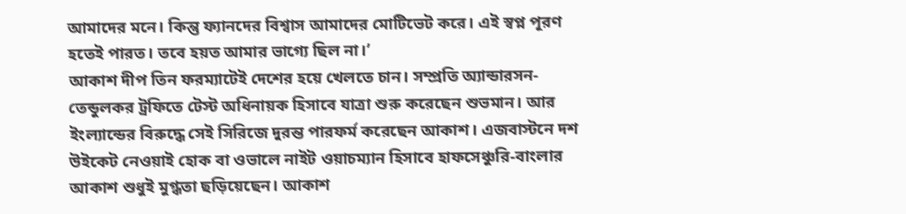আমাদের মনে। কিন্তু ফ্যানদের বিশ্বাস আমাদের মোটিভেট করে। এই স্বপ্ন পূরণ হতেই পারত। তবে হয়ত আমার ভাগ্যে ছিল না।’
আকাশ দীপ তিন ফরম্যাটেই দেশের হয়ে খেলতে চান। সম্প্রতি অ্যান্ডারসন-তেন্ডুলকর ট্রফিতে টেস্ট অধিনায়ক হিসাবে যাত্রা শুরু করেছেন শুভমান। আর ইংল্যান্ডের বিরুদ্ধে সেই সিরিজে দুরন্ত পারফর্ম করেছেন আকাশ। এজবাস্টনে দশ উইকেট নেওয়াই হোক বা ওভালে নাইট ওয়াচম্যান হিসাবে হাফসেঞ্চুরি-বাংলার আকাশ শুধুই মুগ্ধতা ছড়িয়েছেন। আকাশ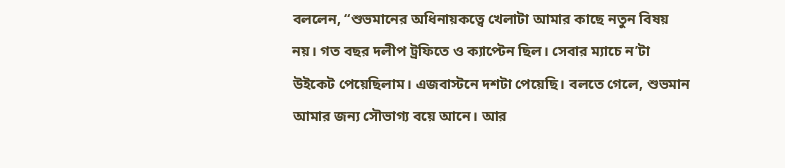বললেন, “শুভমানের অধিনায়কত্বে খেলাটা আমার কাছে নতুন বিষয় নয়। গত বছর দলীপ ট্রফিতে ও ক্যাপ্টেন ছিল। সেবার ম্যাচে ন’টা উইকেট পেয়েছিলাম। এজবাস্টনে দশটা পেয়েছি। বলতে গেলে, শুভমান আমার জন্য সৌভাগ্য বয়ে আনে। আর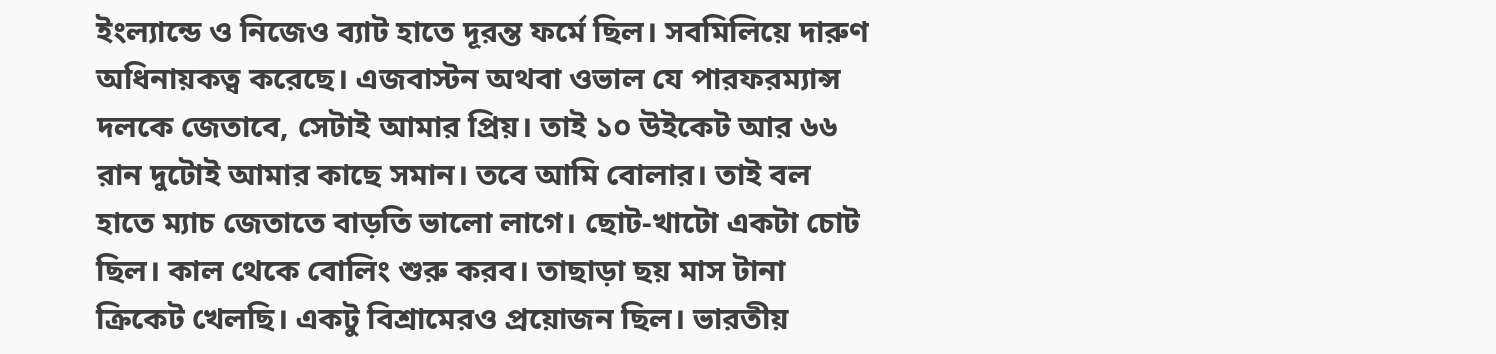ইংল্যান্ডে ও নিজেও ব্যাট হাতে দূরন্ত ফর্মে ছিল। সবমিলিয়ে দারুণ অধিনায়কত্ব করেছে। এজবাস্টন অথবা ওভাল যে পারফরম্যান্স দলকে জেতাবে, সেটাই আমার প্রিয়। তাই ১০ উইকেট আর ৬৬ রান দুটোই আমার কাছে সমান। তবে আমি বোলার। তাই বল হাতে ম্যাচ জেতাতে বাড়তি ভালো লাগে। ছোট-খাটো একটা চোট ছিল। কাল থেকে বোলিং শুরু করব। তাছাড়া ছয় মাস টানা ক্রিকেট খেলছি। একটু বিশ্রামেরও প্রয়োজন ছিল। ভারতীয়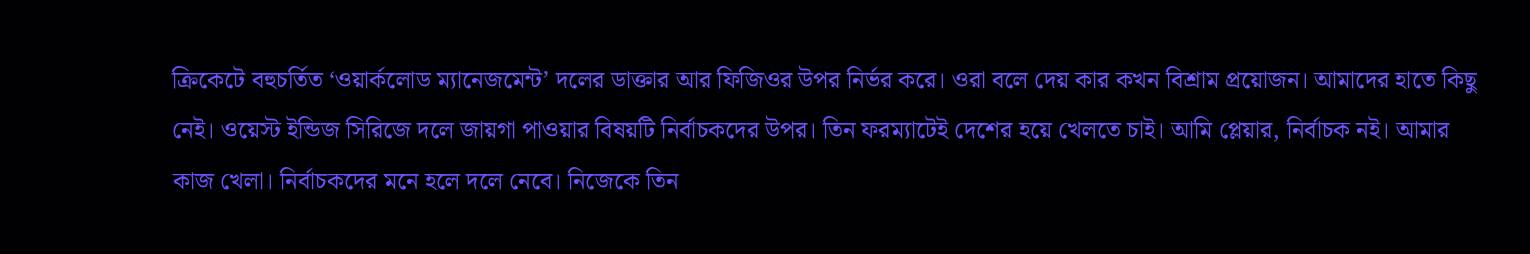ক্রিকেটে বহুচর্তিত ‘ওয়ার্কলোড ম্যানেজমেন্ট’ দলের ডাক্তার আর ফিজিওর উপর নির্ভর করে। ওরা বলে দেয় কার কখন বিশ্রাম প্রয়োজন। আমাদের হাতে কিছু নেই। ওয়েস্ট ইন্ডিজ সিরিজে দলে জায়গা পাওয়ার বিষয়টি নির্বাচকদের উপর। তিন ফরম্যাটেই দেশের হয়ে খেলতে চাই। আমি প্লেয়ার, নির্বাচক নই। আমার কাজ খেলা। নির্বাচকদের মনে হলে দলে নেবে। নিজেকে তিন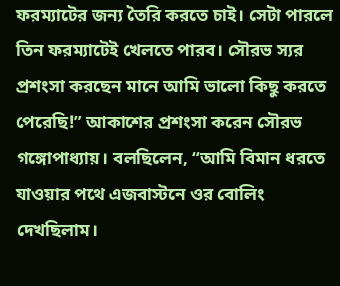ফরম্যাটের জন্য তৈরি করতে চাই। সেটা পারলে তিন ফরম্যাটেই খেলতে পারব। সৌরভ স্যর প্রশংসা করছেন মানে আমি ভালো কিছু করতে পেরেছি!” আকাশের প্রশংসা করেন সৌরভ গঙ্গোপাধ্যায়। বলছিলেন, “আমি বিমান ধরতে যাওয়ার পথে এজবাস্টনে ওর বোলিং দেখছিলাম।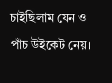চাইছিলাম যেন ও পাঁচ উইকেট নেয়।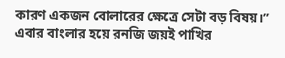কারণ একজন বোলারের ক্ষেত্রে সেটা বড় বিষয়।” এবার বাংলার হয়ে রনজি জয়ই পাখির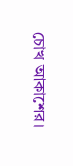চোখ আকাশের।